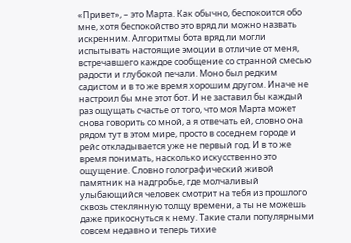«Привет», – это Марта. Как обычно, беспокоится обо мне, хотя беспокойство это вряд ли можно назвать искренним. Алгоритмы бота вряд ли могли испытывать настоящие эмоции в отличие от меня, встречавшего каждое сообщение со странной смесью радости и глубокой печали. Моно был редким садистом и в то же время хорошим другом. Иначе не настроил бы мне этот бот. И не заставил бы каждый раз ощущать счастье от того, что моя Марта может снова говорить со мной, а я отвечать ей, словно она рядом тут в этом мире, просто в соседнем городе и рейс откладывается уже не первый год. И в то же время понимать, насколько искусственно это ощущение. Словно голографический живой памятник на надгробье, где молчаливый улыбающийся человек смотрит на тебя из прошлого сквозь стеклянную толщу времени, а ты не можешь даже прикоснуться к нему. Такие стали популярными совсем недавно и теперь тихие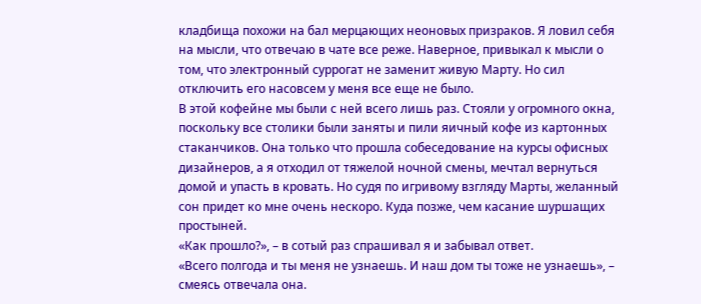кладбища похожи на бал мерцающих неоновых призраков. Я ловил себя на мысли, что отвечаю в чате все реже. Наверное, привыкал к мысли о том, что электронный суррогат не заменит живую Марту. Но сил отключить его насовсем у меня все еще не было.
В этой кофейне мы были с ней всего лишь раз. Стояли у огромного окна, поскольку все столики были заняты и пили яичный кофе из картонных стаканчиков. Она только что прошла собеседование на курсы офисных дизайнеров, а я отходил от тяжелой ночной смены, мечтал вернуться домой и упасть в кровать. Но судя по игривому взгляду Марты, желанный сон придет ко мне очень нескоро. Куда позже, чем касание шуршащих простыней.
«Как прошло?», – в сотый раз спрашивал я и забывал ответ.
«Всего полгода и ты меня не узнаешь. И наш дом ты тоже не узнаешь», – смеясь отвечала она.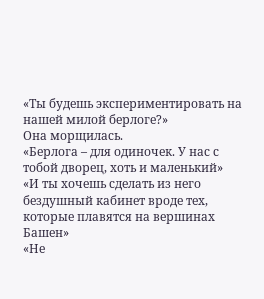«Ты будешь экспериментировать на нашей милой берлоге?»
Она морщилась.
«Берлога – для одиночек. У нас с тобой дворец, хоть и маленький»
«И ты хочешь сделать из него бездушный кабинет вроде тех, которые плавятся на вершинах Башен»
«Не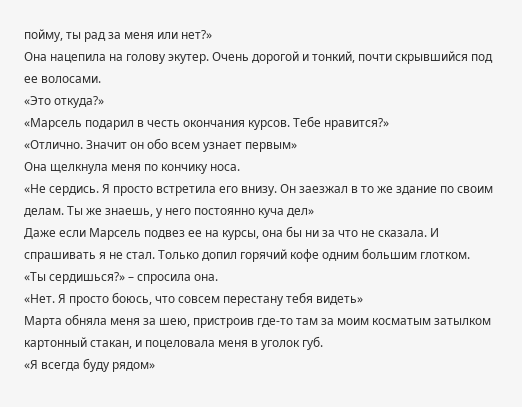пойму, ты рад за меня или нет?»
Она нацепила на голову экутер. Очень дорогой и тонкий, почти скрывшийся под ее волосами.
«Это откуда?»
«Марсель подарил в честь окончания курсов. Тебе нравится?»
«Отлично. Значит он обо всем узнает первым»
Она щелкнула меня по кончику носа.
«Не сердись. Я просто встретила его внизу. Он заезжал в то же здание по своим делам. Ты же знаешь, у него постоянно куча дел»
Даже если Марсель подвез ее на курсы, она бы ни за что не сказала. И спрашивать я не стал. Только допил горячий кофе одним большим глотком.
«Ты сердишься?» – спросила она.
«Нет. Я просто боюсь, что совсем перестану тебя видеть»
Марта обняла меня за шею, пристроив где-то там за моим косматым затылком картонный стакан, и поцеловала меня в уголок губ.
«Я всегда буду рядом»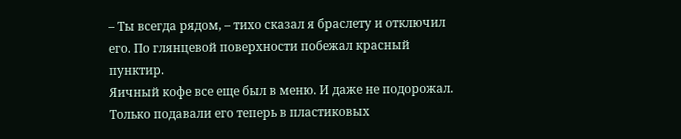– Ты всегда рядом, – тихо сказал я браслету и отключил его. По глянцевой поверхности побежал красный пунктир.
Яичный кофе все еще был в меню. И даже не подорожал. Только подавали его теперь в пластиковых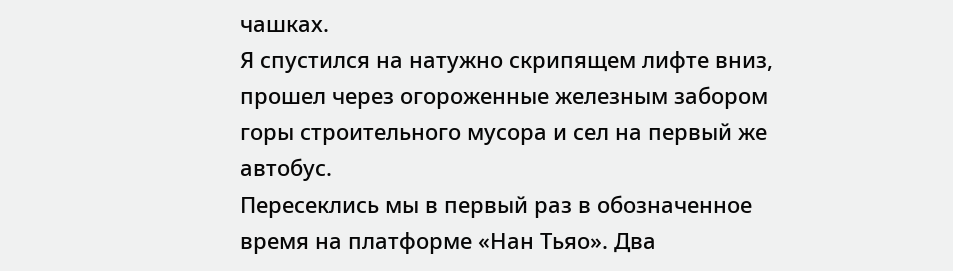чашках.
Я спустился на натужно скрипящем лифте вниз, прошел через огороженные железным забором горы строительного мусора и сел на первый же автобус.
Пересеклись мы в первый раз в обозначенное время на платформе «Нан Тьяо». Два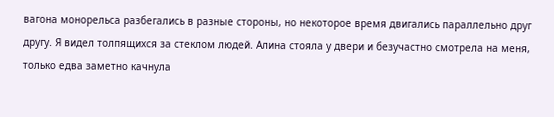вагона монорельса разбегались в разные стороны, но некоторое время двигались параллельно друг другу. Я видел толпящихся за стеклом людей. Алина стояла у двери и безучастно смотрела на меня, только едва заметно качнула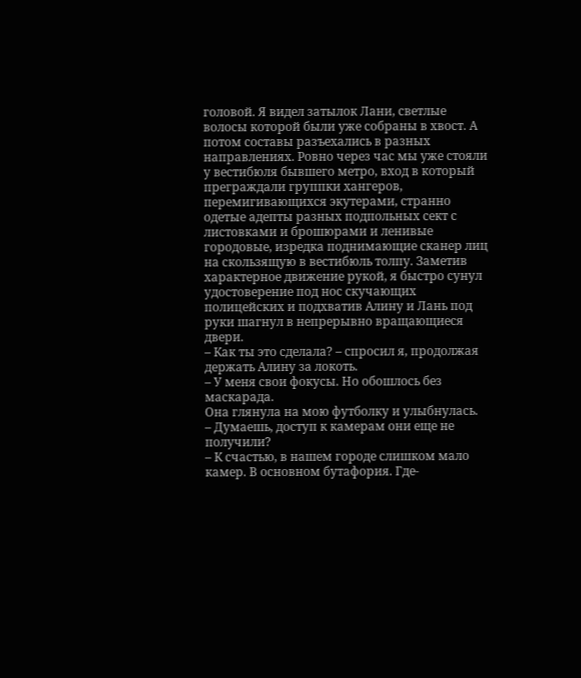головой. Я видел затылок Лани, светлые волосы которой были уже собраны в хвост. А потом составы разъехались в разных направлениях. Ровно через час мы уже стояли у вестибюля бывшего метро, вход в который преграждали группки хангеров, перемигивающихся экутерами, странно одетые адепты разных подпольных сект с листовками и брошюрами и ленивые городовые, изредка поднимающие сканер лиц на скользящую в вестибюль толпу. Заметив характерное движение рукой, я быстро сунул удостоверение под нос скучающих полицейских и подхватив Алину и Лань под руки шагнул в непрерывно вращающиеся двери.
– Как ты это сделала? – спросил я, продолжая держать Алину за локоть.
– У меня свои фокусы. Но обошлось без маскарада.
Она глянула на мою футболку и улыбнулась.
– Думаешь, доступ к камерам они еще не получили?
– К счастью, в нашем городе слишком мало камер. В основном бутафория. Где-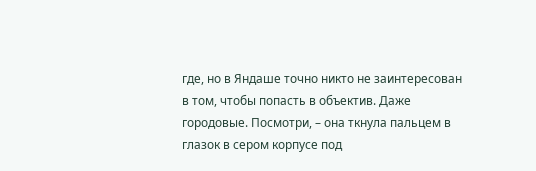где, но в Яндаше точно никто не заинтересован в том, чтобы попасть в объектив. Даже городовые. Посмотри, – она ткнула пальцем в глазок в сером корпусе под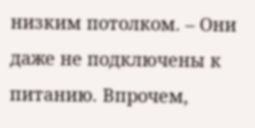низким потолком. – Они даже не подключены к питанию. Впрочем,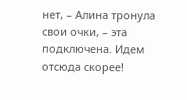нет, – Алина тронула свои очки, – эта подключена. Идем отсюда скорее!